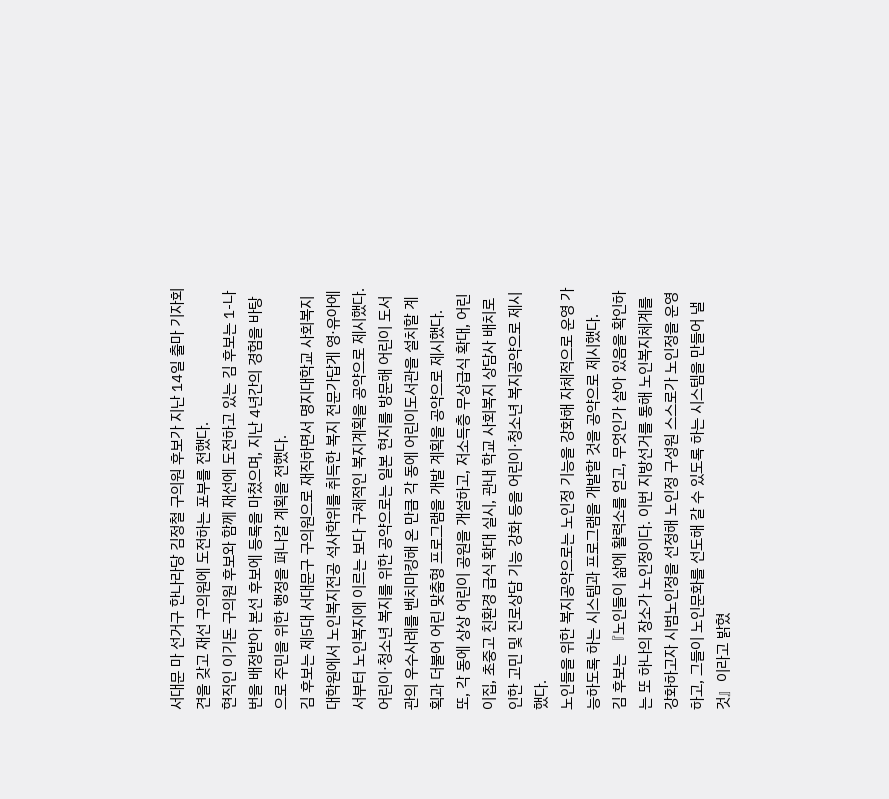서대문 마 선거구 한나라당 김정철 구의원 후보가 지난 14일 출마 기자회견을 갖고 재선 구의원에 도전하는 포부를 전했다.
현직인 이기돈 구의원 후보와 함께 재선에 도전하고 있는 김 후보는 1-나 번을 배정받아 본선 후보에 등록을 마쳤으며, 지난 4년간의 경험을 바탕으로 주민을 위한 행정을 펴나갈 계획을 전했다.
김 후보는 제5대 서대문구 구의원으로 재직하면서 명지대학교 사회복지대학원에서 노인복지전공 석사학위를 취득한 복지 전문가답게 영·유아에서부터 노인복지에 이르는 보다 구체적인 복지계획을 공약으로 제시했다.
어린이·청소년 복지를 위한 공약으로는 일본 현지를 방문해 어린이 도서관의 우수사례를 벤치마킹해 온 만큼 각 동에 어린이도서관을 설치할 계획과 더불어 어린 맞춤형 프로그램을 개발 계획을 공약으로 제시했다.
또, 각 동에 상상 어린이 공원을 개설하고, 저소득층 무상급식 확대, 어린이집, 초중고 친환경 급식 확대 실시, 관내 학교 사회복지 상담사 배치로 인한 고민 및 진로상담 기능 강화 등을 어린이·청소년 복지공약으로 제시했다.
노인들을 위한 복지공약으로는 노인정 기능을 강화해 자체적으로 운영 가능하도록 하는 시스템과 프로그램을 개발할 것을 공약으로 제시했다.
김 후보는 『노인들이 삶에 활력소를 얻고, 무엇인가 살아 있음을 확인하는 또 하나의 장소가 노인정이다. 이번 지방선거를 통해 노인복지체계를 강화하고자 시범노인정을 선정해 노인정 구성원 스스로가 노인정을 운영하고, 그들이 노인문화를 선도해 갈 수 있도록 하는 시스템을 만들어 낼 것』이라고 밝혔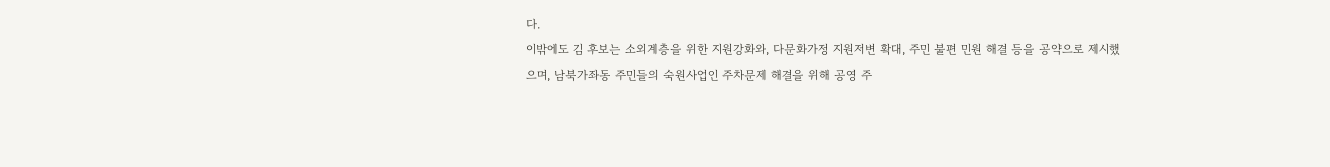다.
이밖에도 김 후보는 소외계층을 위한 지원강화와, 다문화가정 지원저변 확대, 주민 불편 민원 해결 등을 공약으로 제시했으며, 남북가좌동 주민들의 숙원사업인 주차문제 해결을 위해 공영 주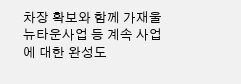차장 확보와 함께 가재울뉴타운사업 등 계속 사업에 대한 완성도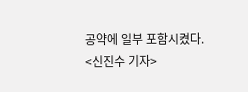공약에 일부 포함시켰다.
<신진수 기자>